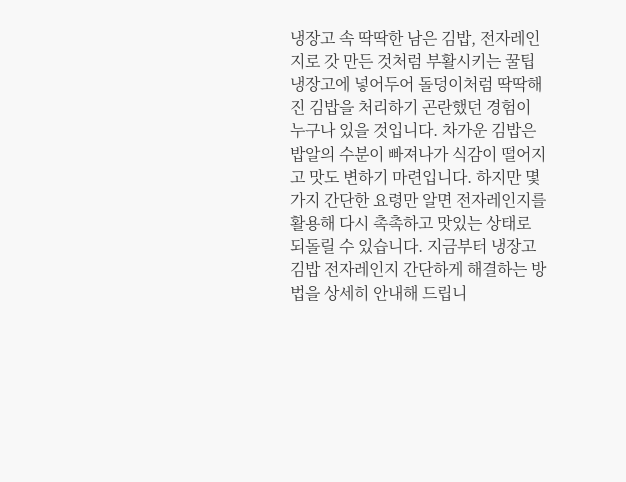냉장고 속 딱딱한 남은 김밥, 전자레인지로 갓 만든 것처럼 부활시키는 꿀팁
냉장고에 넣어두어 돌덩이처럼 딱딱해진 김밥을 처리하기 곤란했던 경험이 누구나 있을 것입니다. 차가운 김밥은 밥알의 수분이 빠져나가 식감이 떨어지고 맛도 변하기 마련입니다. 하지만 몇 가지 간단한 요령만 알면 전자레인지를 활용해 다시 촉촉하고 맛있는 상태로 되돌릴 수 있습니다. 지금부터 냉장고 김밥 전자레인지 간단하게 해결하는 방법을 상세히 안내해 드립니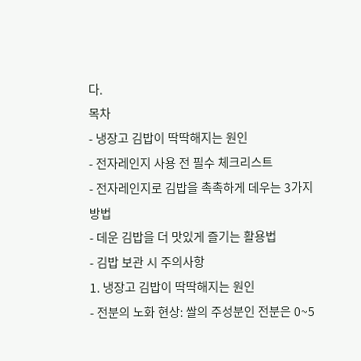다.
목차
- 냉장고 김밥이 딱딱해지는 원인
- 전자레인지 사용 전 필수 체크리스트
- 전자레인지로 김밥을 촉촉하게 데우는 3가지 방법
- 데운 김밥을 더 맛있게 즐기는 활용법
- 김밥 보관 시 주의사항
1. 냉장고 김밥이 딱딱해지는 원인
- 전분의 노화 현상: 쌀의 주성분인 전분은 0~5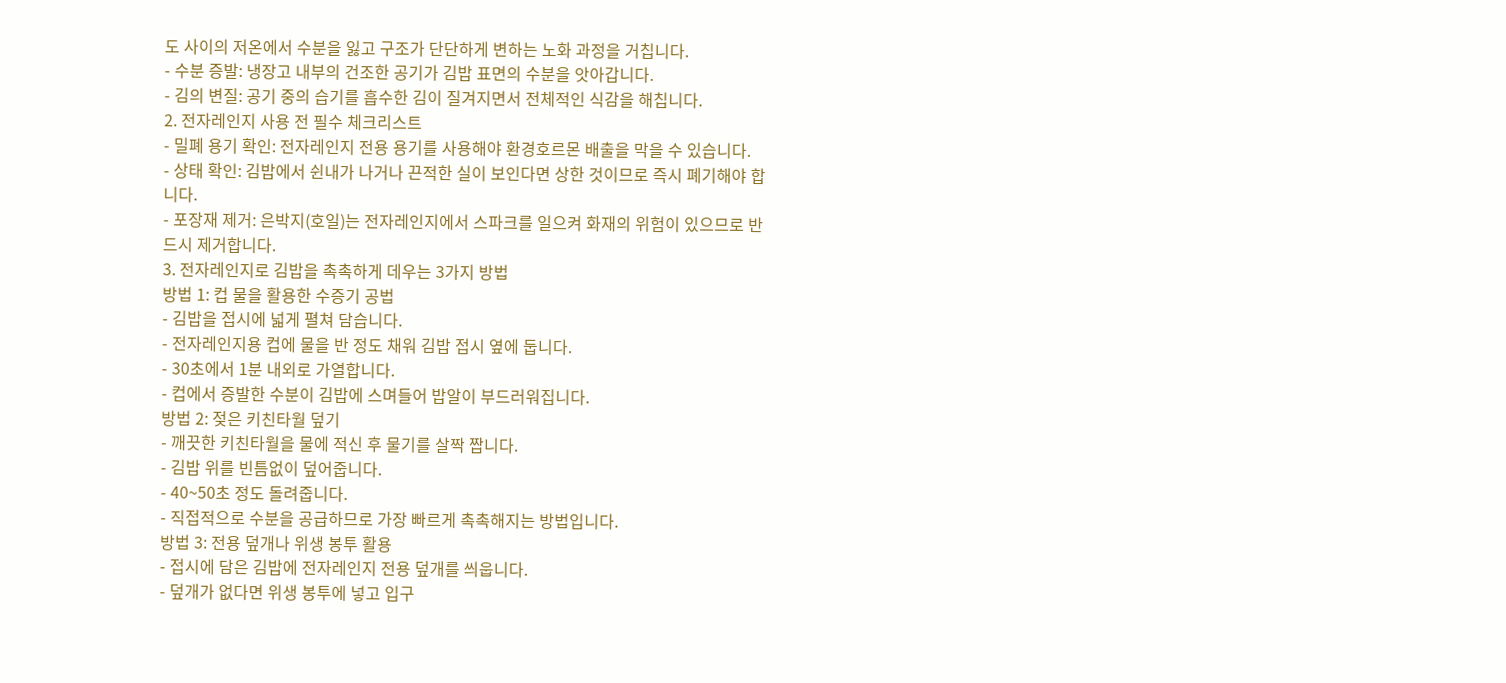도 사이의 저온에서 수분을 잃고 구조가 단단하게 변하는 노화 과정을 거칩니다.
- 수분 증발: 냉장고 내부의 건조한 공기가 김밥 표면의 수분을 앗아갑니다.
- 김의 변질: 공기 중의 습기를 흡수한 김이 질겨지면서 전체적인 식감을 해칩니다.
2. 전자레인지 사용 전 필수 체크리스트
- 밀폐 용기 확인: 전자레인지 전용 용기를 사용해야 환경호르몬 배출을 막을 수 있습니다.
- 상태 확인: 김밥에서 쉰내가 나거나 끈적한 실이 보인다면 상한 것이므로 즉시 폐기해야 합니다.
- 포장재 제거: 은박지(호일)는 전자레인지에서 스파크를 일으켜 화재의 위험이 있으므로 반드시 제거합니다.
3. 전자레인지로 김밥을 촉촉하게 데우는 3가지 방법
방법 1: 컵 물을 활용한 수증기 공법
- 김밥을 접시에 넓게 펼쳐 담습니다.
- 전자레인지용 컵에 물을 반 정도 채워 김밥 접시 옆에 둡니다.
- 30초에서 1분 내외로 가열합니다.
- 컵에서 증발한 수분이 김밥에 스며들어 밥알이 부드러워집니다.
방법 2: 젖은 키친타월 덮기
- 깨끗한 키친타월을 물에 적신 후 물기를 살짝 짭니다.
- 김밥 위를 빈틈없이 덮어줍니다.
- 40~50초 정도 돌려줍니다.
- 직접적으로 수분을 공급하므로 가장 빠르게 촉촉해지는 방법입니다.
방법 3: 전용 덮개나 위생 봉투 활용
- 접시에 담은 김밥에 전자레인지 전용 덮개를 씌웁니다.
- 덮개가 없다면 위생 봉투에 넣고 입구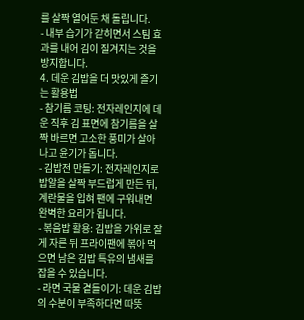를 살짝 열어둔 채 돌립니다.
- 내부 습기가 갇히면서 스팀 효과를 내어 김이 질겨지는 것을 방지합니다.
4. 데운 김밥을 더 맛있게 즐기는 활용법
- 참기름 코팅: 전자레인지에 데운 직후 김 표면에 참기름을 살짝 바르면 고소한 풍미가 살아나고 윤기가 돕니다.
- 김밥전 만들기: 전자레인지로 밥알을 살짝 부드럽게 만든 뒤, 계란물을 입혀 팬에 구워내면 완벽한 요리가 됩니다.
- 볶음밥 활용: 김밥을 가위로 잘게 자른 뒤 프라이팬에 볶아 먹으면 남은 김밥 특유의 냄새를 잡을 수 있습니다.
- 라면 국물 곁들이기: 데운 김밥의 수분이 부족하다면 따뜻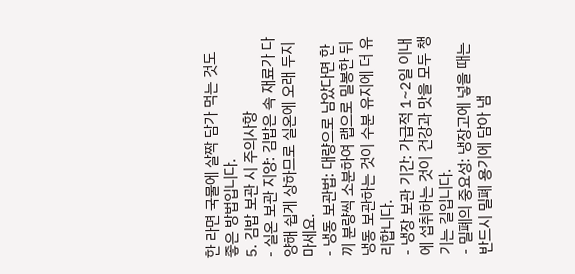한 라면 국물에 살짝 담가 먹는 것도 좋은 방법입니다.
5. 김밥 보관 시 주의사항
- 실온 보관 지양: 김밥은 속 재료가 다양해 쉽게 상하므로 실온에 오래 두지 마세요.
- 냉동 보관법: 대량으로 남았다면 한 끼 분량씩 소분하여 랩으로 밀봉한 뒤 냉동 보관하는 것이 수분 유지에 더 유리합니다.
- 냉장 보관 기간: 가급적 1~2일 이내에 섭취하는 것이 건강과 맛을 모두 챙기는 길입니다.
- 밀폐의 중요성: 냉장고에 넣을 때는 반드시 밀폐 용기에 담아 냄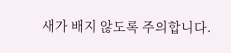새가 배지 않도록 주의합니다.